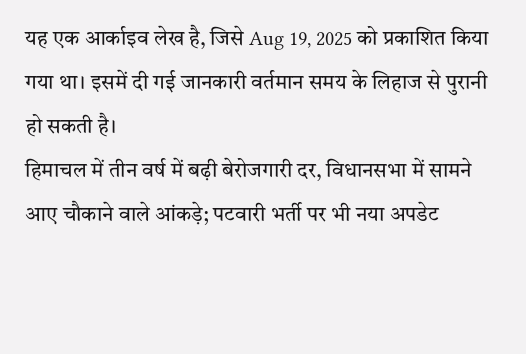यह एक आर्काइव लेख है, जिसे Aug 19, 2025 को प्रकाशित किया गया था। इसमें दी गई जानकारी वर्तमान समय के लिहाज से पुरानी हो सकती है।
हिमाचल में तीन वर्ष में बढ़ी बेरोजगारी दर, विधानसभा में सामने आए चौकाने वाले आंकड़े; पटवारी भर्ती पर भी नया अपडेट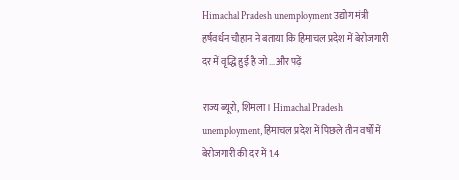Himachal Pradesh unemployment उद्योग मंत्री हर्षवर्धन चौहान ने बताया कि हिमाचल प्रदेश में बेरोजगारी दर में वृद्धि हुई है जो ...और पढ़ें

राज्य ब्यूरो, शिमला। Himachal Pradesh unemployment, हिमाचल प्रदेश में पिछले तीन वर्षों में बेरोजगारी की दर में 1.4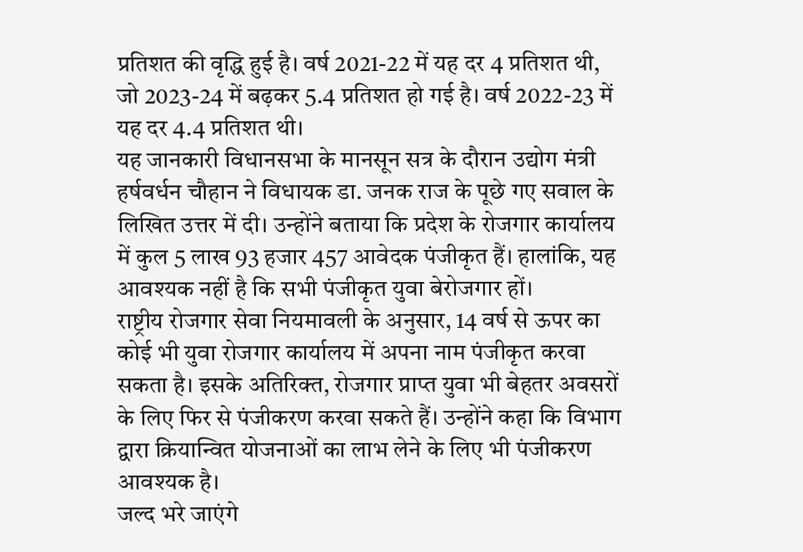प्रतिशत की वृद्धि हुई है। वर्ष 2021-22 में यह दर 4 प्रतिशत थी, जो 2023-24 में बढ़कर 5.4 प्रतिशत हो गई है। वर्ष 2022-23 में यह दर 4.4 प्रतिशत थी।
यह जानकारी विधानसभा के मानसून सत्र के दौरान उद्योग मंत्री हर्षवर्धन चौहान ने विधायक डा. जनक राज के पूछे गए सवाल के लिखित उत्तर में दी। उन्होंने बताया कि प्रदेश के रोजगार कार्यालय में कुल 5 लाख 93 हजार 457 आवेदक पंजीकृत हैं। हालांकि, यह आवश्यक नहीं है कि सभी पंजीकृत युवा बेरोजगार हों।
राष्ट्रीय रोजगार सेवा नियमावली के अनुसार, 14 वर्ष से ऊपर का कोई भी युवा रोजगार कार्यालय में अपना नाम पंजीकृत करवा सकता है। इसके अतिरिक्त, रोजगार प्राप्त युवा भी बेहतर अवसरों के लिए फिर से पंजीकरण करवा सकते हैं। उन्होंने कहा कि विभाग द्वारा क्रियान्वित योजनाओं का लाभ लेने के लिए भी पंजीकरण आवश्यक है।
जल्द भरे जाएंगे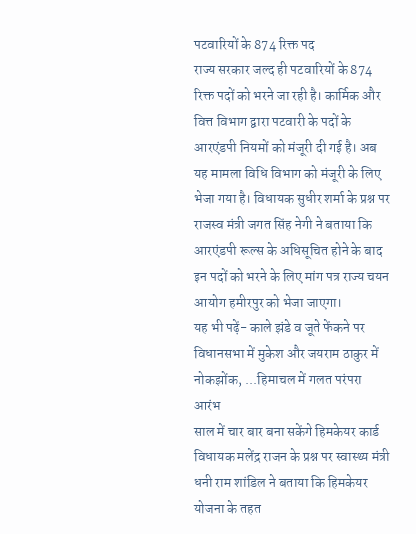पटवारियों के 874 रिक्त पद
राज्य सरकार जल्द ही पटवारियों के 874 रिक्त पदों को भरने जा रही है। कार्मिक और वित्त विभाग द्वारा पटवारी के पदों के आरएंडपी नियमों को मंजूरी दी गई है। अब यह मामला विधि विभाग को मंजूरी के लिए भेजा गया है। विधायक सुधीर शर्मा के प्रश्न पर राजस्व मंत्री जगत सिंह नेगी ने बताया कि आरएंडपी रूल्स के अधिसूचित होने के बाद इन पदों को भरने के लिए मांग पत्र राज्य चयन आयोग हमीरपुर को भेजा जाएगा।
यह भी पढ़ें- काले झंडे व जूते फेंकने पर विधानसभा में मुकेश और जयराम ठाकुर में नोकझोंक, ...हिमाचल में गलत परंपरा आरंभ
साल में चार बार बना सकेंगे हिमकेयर कार्ड
विधायक मलेंद्र राजन के प्रश्न पर स्वास्थ्य मंत्री धनी राम शांडिल ने बताया कि हिमकेयर योजना के तहत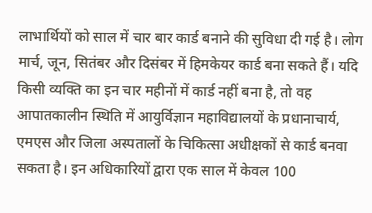लाभार्थियों को साल में चार बार कार्ड बनाने की सुविधा दी गई है। लोग मार्च, जून, सितंबर और दिसंबर में हिमकेयर कार्ड बना सकते हैं। यदि किसी व्यक्ति का इन चार महीनों में कार्ड नहीं बना है, तो वह आपातकालीन स्थिति में आयुर्विज्ञान महाविद्यालयों के प्रधानाचार्य, एमएस और जिला अस्पतालों के चिकित्सा अधीक्षकों से कार्ड बनवा सकता है। इन अधिकारियों द्वारा एक साल में केवल 100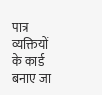पात्र व्यक्तियों के कार्ड बनाए जा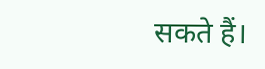सकते हैं।